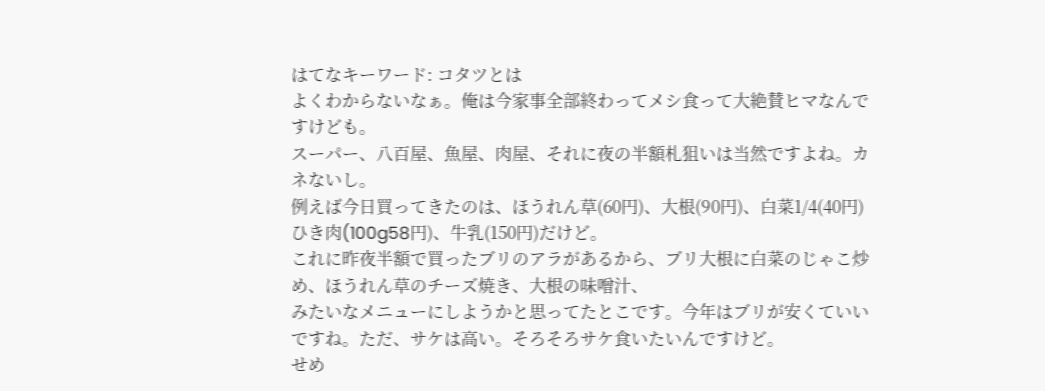はてなキーワード: コタツとは
よくわからないなぁ。俺は今家事全部終わってメシ食って大絶賛ヒマなんですけども。
スーパー、八百屋、魚屋、肉屋、それに夜の半額札狙いは当然ですよね。カネないし。
例えば今日買ってきたのは、ほうれん草(60円)、大根(90円)、白菜1/4(40円)ひき肉(100g58円)、牛乳(150円)だけど。
これに昨夜半額で買ったブリのアラがあるから、ブリ大根に白菜のじゃこ炒め、ほうれん草のチーズ焼き、大根の味噌汁、
みたいなメニューにしようかと思ってたとこです。今年はブリが安くていいですね。ただ、サケは高い。そろそろサケ食いたいんですけど。
せめ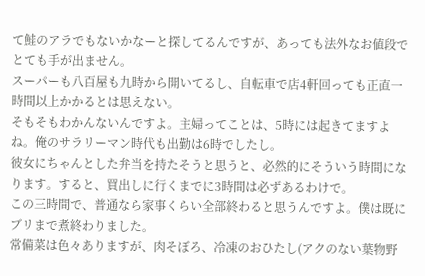て鮭のアラでもないかなーと探してるんですが、あっても法外なお値段でとても手が出ません。
スーパーも八百屋も九時から開いてるし、自転車で店4軒回っても正直一時間以上かかるとは思えない。
そもそもわかんないんですよ。主婦ってことは、5時には起きてますよね。俺のサラリーマン時代も出勤は6時でしたし。
彼女にちゃんとした弁当を持たそうと思うと、必然的にそういう時間になります。すると、買出しに行くまでに3時間は必ずあるわけで。
この三時間で、普通なら家事くらい全部終わると思うんですよ。僕は既にブリまで煮終わりました。
常備菜は色々ありますが、肉そぼろ、冷凍のおひたし(アクのない葉物野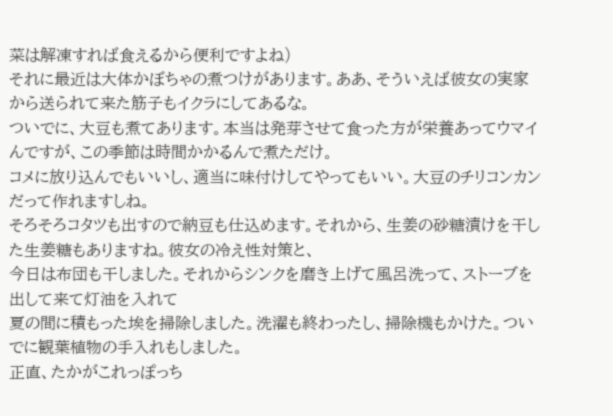菜は解凍すれば食えるから便利ですよね)
それに最近は大体かぼちゃの煮つけがあります。ああ、そういえば彼女の実家から送られて来た筋子もイクラにしてあるな。
ついでに、大豆も煮てあります。本当は発芽させて食った方が栄養あってウマイんですが、この季節は時間かかるんで煮ただけ。
コメに放り込んでもいいし、適当に味付けしてやってもいい。大豆のチリコンカンだって作れますしね。
そろそろコタツも出すので納豆も仕込めます。それから、生姜の砂糖漬けを干した生姜糖もありますね。彼女の冷え性対策と、
今日は布団も干しました。それからシンクを磨き上げて風呂洗って、ストーブを出して来て灯油を入れて
夏の間に積もった埃を掃除しました。洗濯も終わったし、掃除機もかけた。ついでに観葉植物の手入れもしました。
正直、たかがこれっぽっち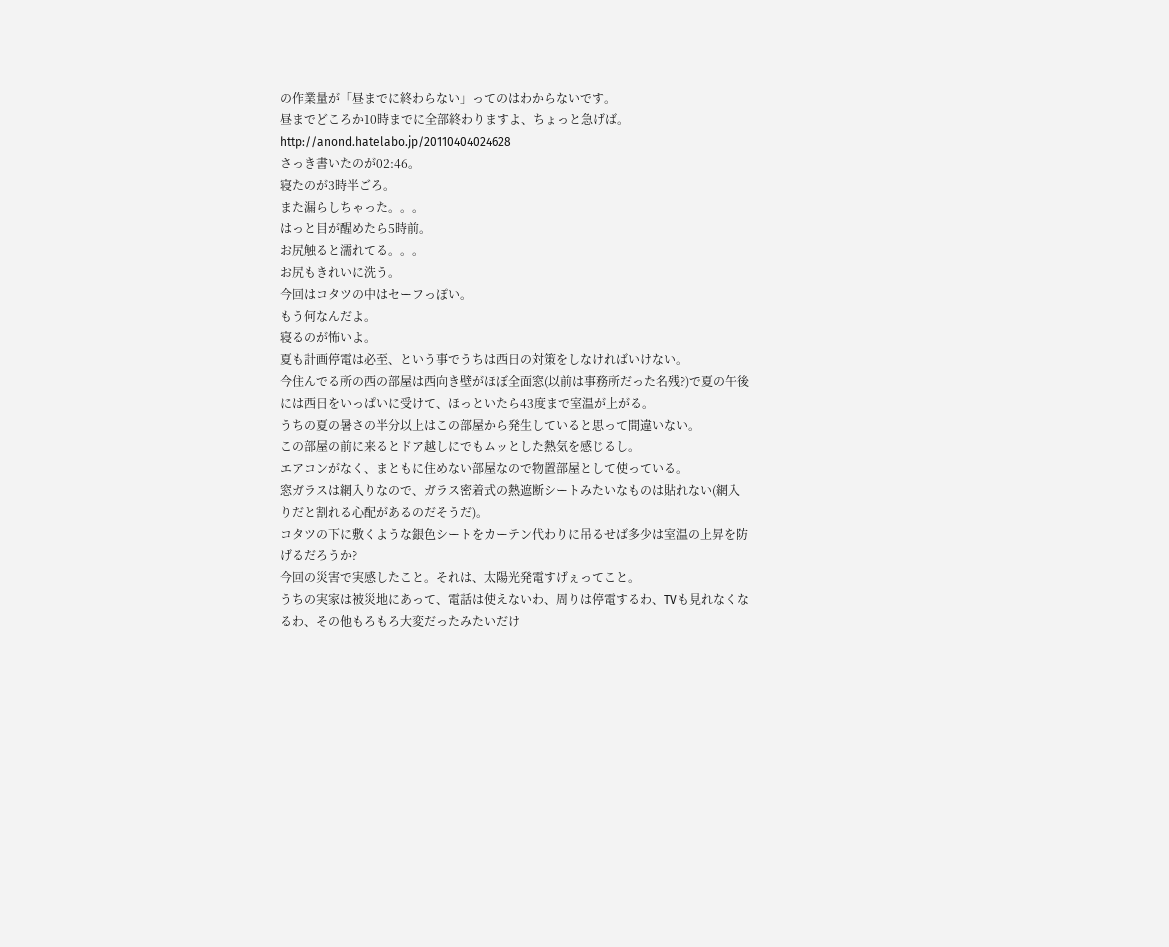の作業量が「昼までに終わらない」ってのはわからないです。
昼までどころか10時までに全部終わりますよ、ちょっと急げば。
http://anond.hatelabo.jp/20110404024628
さっき書いたのが02:46。
寝たのが3時半ごろ。
また漏らしちゃった。。。
はっと目が醒めたら5時前。
お尻触ると濡れてる。。。
お尻もきれいに洗う。
今回はコタツの中はセーフっぽい。
もう何なんだよ。
寝るのが怖いよ。
夏も計画停電は必至、という事でうちは西日の対策をしなければいけない。
今住んでる所の西の部屋は西向き壁がほぼ全面窓(以前は事務所だった名残?)で夏の午後には西日をいっぱいに受けて、ほっといたら43度まで室温が上がる。
うちの夏の暑さの半分以上はこの部屋から発生していると思って間違いない。
この部屋の前に来るとドア越しにでもムッとした熱気を感じるし。
エアコンがなく、まともに住めない部屋なので物置部屋として使っている。
窓ガラスは網入りなので、ガラス密着式の熱遮断シートみたいなものは貼れない(網入りだと割れる心配があるのだそうだ)。
コタツの下に敷くような銀色シートをカーテン代わりに吊るせば多少は室温の上昇を防げるだろうか?
今回の災害で実感したこと。それは、太陽光発電すげぇってこと。
うちの実家は被災地にあって、電話は使えないわ、周りは停電するわ、TVも見れなくなるわ、その他もろもろ大変だったみたいだけ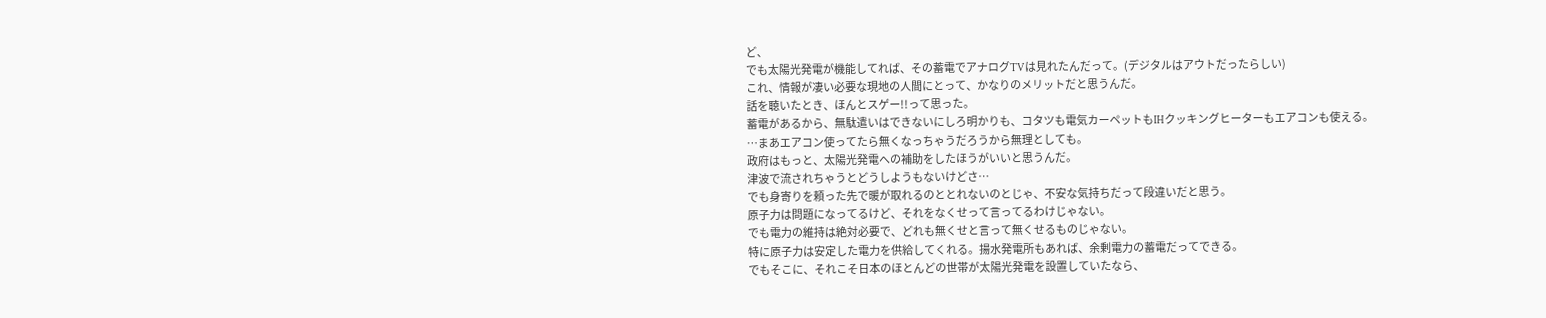ど、
でも太陽光発電が機能してれば、その蓄電でアナログTVは見れたんだって。(デジタルはアウトだったらしい)
これ、情報が凄い必要な現地の人間にとって、かなりのメリットだと思うんだ。
話を聴いたとき、ほんとスゲー!!って思った。
蓄電があるから、無駄遣いはできないにしろ明かりも、コタツも電気カーペットもIHクッキングヒーターもエアコンも使える。
…まあエアコン使ってたら無くなっちゃうだろうから無理としても。
政府はもっと、太陽光発電への補助をしたほうがいいと思うんだ。
津波で流されちゃうとどうしようもないけどさ…
でも身寄りを頼った先で暖が取れるのととれないのとじゃ、不安な気持ちだって段違いだと思う。
原子力は問題になってるけど、それをなくせって言ってるわけじゃない。
でも電力の維持は絶対必要で、どれも無くせと言って無くせるものじゃない。
特に原子力は安定した電力を供給してくれる。揚水発電所もあれば、余剰電力の蓄電だってできる。
でもそこに、それこそ日本のほとんどの世帯が太陽光発電を設置していたなら、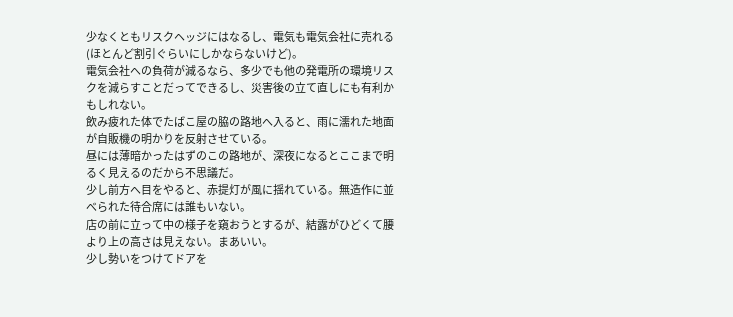少なくともリスクヘッジにはなるし、電気も電気会社に売れる(ほとんど割引ぐらいにしかならないけど)。
電気会社への負荷が減るなら、多少でも他の発電所の環境リスクを減らすことだってできるし、災害後の立て直しにも有利かもしれない。
飲み疲れた体でたばこ屋の脇の路地へ入ると、雨に濡れた地面が自販機の明かりを反射させている。
昼には薄暗かったはずのこの路地が、深夜になるとここまで明るく見えるのだから不思議だ。
少し前方へ目をやると、赤提灯が風に揺れている。無造作に並べられた待合席には誰もいない。
店の前に立って中の様子を窺おうとするが、結露がひどくて腰より上の高さは見えない。まあいい。
少し勢いをつけてドアを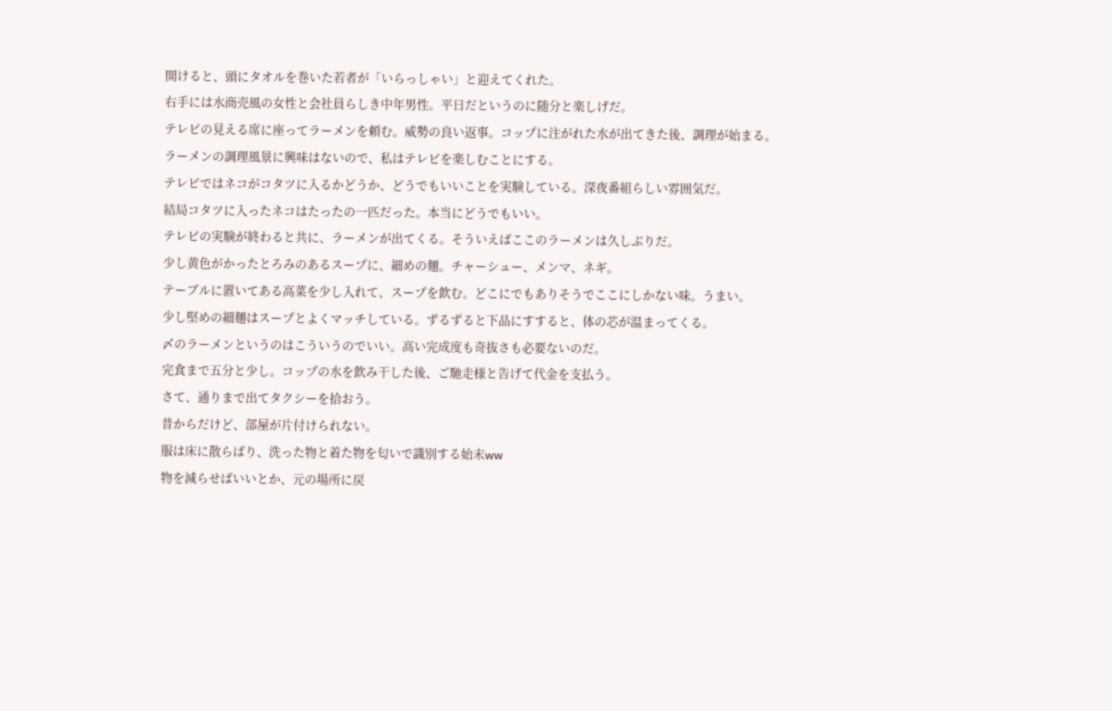開けると、頭にタオルを巻いた若者が「いらっしゃい」と迎えてくれた。
右手には水商売風の女性と会社員らしき中年男性。平日だというのに随分と楽しげだ。
テレビの見える席に座ってラーメンを頼む。威勢の良い返事。コップに注がれた水が出てきた後、調理が始まる。
ラーメンの調理風景に興味はないので、私はテレビを楽しむことにする。
テレビではネコがコタツに入るかどうか、どうでもいいことを実験している。深夜番組らしい雰囲気だ。
結局コタツに入ったネコはたったの一匹だった。本当にどうでもいい。
テレビの実験が終わると共に、ラーメンが出てくる。そういえばここのラーメンは久しぶりだ。
少し黄色がかったとろみのあるスープに、細めの麺。チャーシュー、メンマ、ネギ。
テーブルに置いてある高菜を少し入れて、スープを飲む。どこにでもありそうでここにしかない味。うまい。
少し堅めの細麺はスープとよくマッチしている。ずるずると下品にすすると、体の芯が温まってくる。
〆のラーメンというのはこういうのでいい。高い完成度も奇抜さも必要ないのだ。
完食まで五分と少し。コップの水を飲み干した後、ご馳走様と告げて代金を支払う。
さて、通りまで出てタクシーを拾おう。
昔からだけど、部屋が片付けられない。
服は床に散らばり、洗った物と着た物を匂いで識別する始末ww
物を減らせばいいとか、元の場所に戻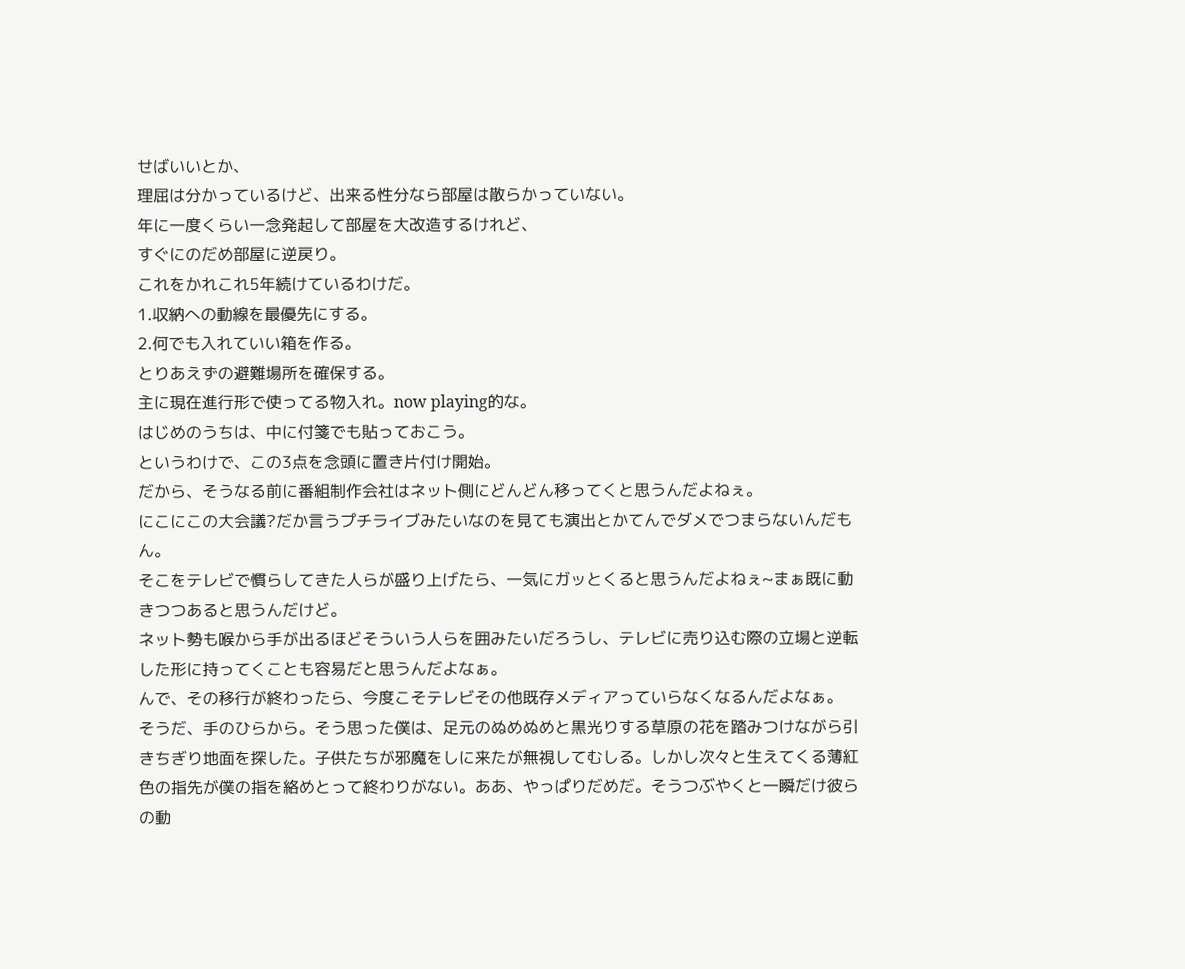せばいいとか、
理屈は分かっているけど、出来る性分なら部屋は散らかっていない。
年に一度くらい一念発起して部屋を大改造するけれど、
すぐにのだめ部屋に逆戻り。
これをかれこれ5年続けているわけだ。
1.収納への動線を最優先にする。
2.何でも入れていい箱を作る。
とりあえずの避難場所を確保する。
主に現在進行形で使ってる物入れ。now playing的な。
はじめのうちは、中に付箋でも貼っておこう。
というわけで、この3点を念頭に置き片付け開始。
だから、そうなる前に番組制作会社はネット側にどんどん移ってくと思うんだよねぇ。
にこにこの大会議?だか言うプチライブみたいなのを見ても演出とかてんでダメでつまらないんだもん。
そこをテレビで慣らしてきた人らが盛り上げたら、一気にガッとくると思うんだよねぇ~まぁ既に動きつつあると思うんだけど。
ネット勢も喉から手が出るほどそういう人らを囲みたいだろうし、テレビに売り込む際の立場と逆転した形に持ってくことも容易だと思うんだよなぁ。
んで、その移行が終わったら、今度こそテレビその他既存メディアっていらなくなるんだよなぁ。
そうだ、手のひらから。そう思った僕は、足元のぬめぬめと黒光りする草原の花を踏みつけながら引きちぎり地面を探した。子供たちが邪魔をしに来たが無視してむしる。しかし次々と生えてくる薄紅色の指先が僕の指を絡めとって終わりがない。ああ、やっぱりだめだ。そうつぶやくと一瞬だけ彼らの動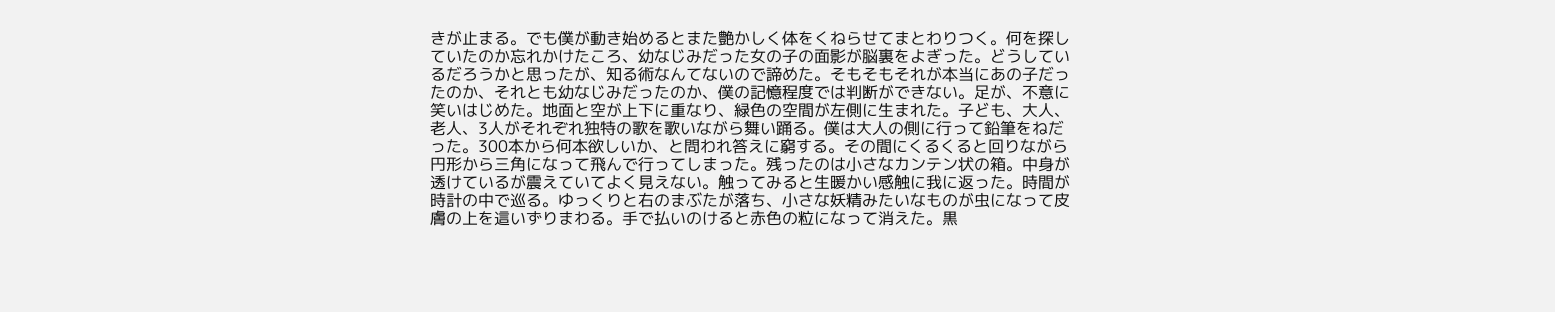きが止まる。でも僕が動き始めるとまた艶かしく体をくねらせてまとわりつく。何を探していたのか忘れかけたころ、幼なじみだった女の子の面影が脳裏をよぎった。どうしているだろうかと思ったが、知る術なんてないので諦めた。そもそもそれが本当にあの子だったのか、それとも幼なじみだったのか、僕の記憶程度では判断ができない。足が、不意に笑いはじめた。地面と空が上下に重なり、緑色の空間が左側に生まれた。子ども、大人、老人、3人がそれぞれ独特の歌を歌いながら舞い踊る。僕は大人の側に行って鉛筆をねだった。300本から何本欲しいか、と問われ答えに窮する。その間にくるくると回りながら円形から三角になって飛んで行ってしまった。残ったのは小さなカンテン状の箱。中身が透けているが震えていてよく見えない。触ってみると生暖かい感触に我に返った。時間が時計の中で巡る。ゆっくりと右のまぶたが落ち、小さな妖精みたいなものが虫になって皮膚の上を這いずりまわる。手で払いのけると赤色の粒になって消えた。黒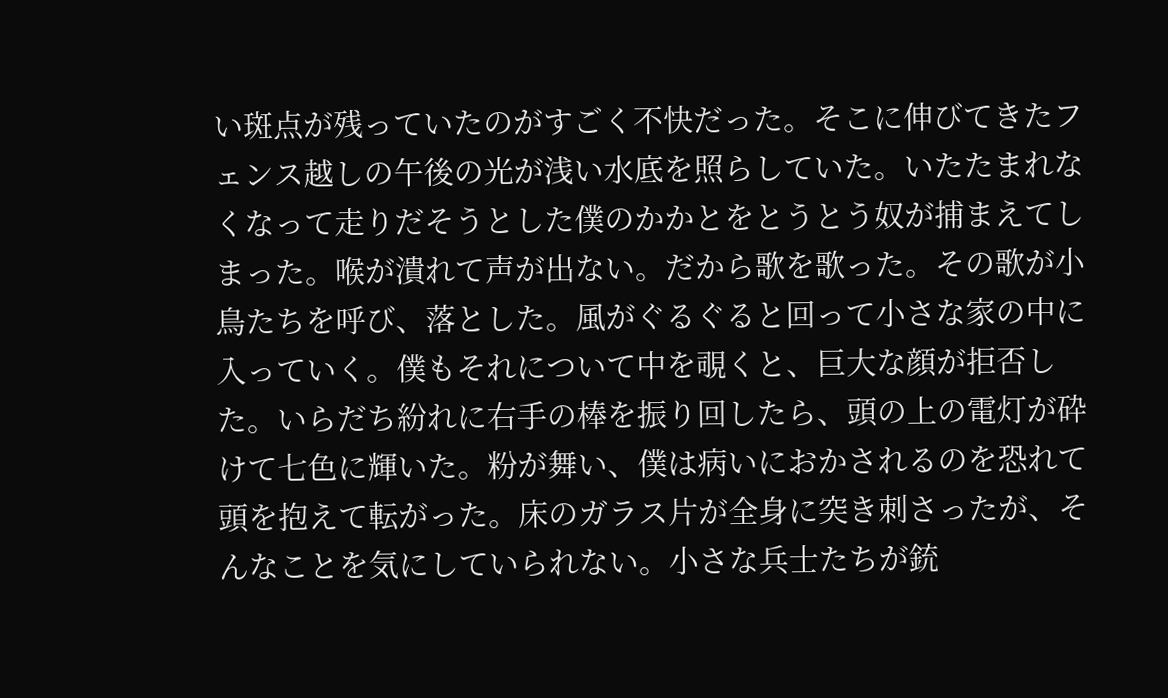い斑点が残っていたのがすごく不快だった。そこに伸びてきたフェンス越しの午後の光が浅い水底を照らしていた。いたたまれなくなって走りだそうとした僕のかかとをとうとう奴が捕まえてしまった。喉が潰れて声が出ない。だから歌を歌った。その歌が小鳥たちを呼び、落とした。風がぐるぐると回って小さな家の中に入っていく。僕もそれについて中を覗くと、巨大な顔が拒否した。いらだち紛れに右手の棒を振り回したら、頭の上の電灯が砕けて七色に輝いた。粉が舞い、僕は病いにおかされるのを恐れて頭を抱えて転がった。床のガラス片が全身に突き刺さったが、そんなことを気にしていられない。小さな兵士たちが銃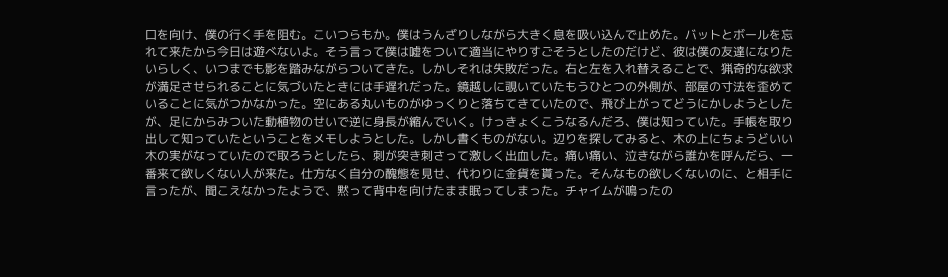口を向け、僕の行く手を阻む。こいつらもか。僕はうんざりしながら大きく息を吸い込んで止めた。バットとボールを忘れて来たから今日は遊べないよ。そう言って僕は嘘をついて適当にやりすごそうとしたのだけど、彼は僕の友達になりたいらしく、いつまでも影を踏みながらついてきた。しかしそれは失敗だった。右と左を入れ替えることで、猟奇的な欲求が満足させられることに気づいたときには手遅れだった。鏡越しに覗いていたもうひとつの外側が、部屋の寸法を歪めていることに気がつかなかった。空にある丸いものがゆっくりと落ちてきていたので、飛び上がってどうにかしようとしたが、足にからみついた動植物のせいで逆に身長が縮んでいく。けっきょくこうなるんだろ、僕は知っていた。手帳を取り出して知っていたということをメモしようとした。しかし書くものがない。辺りを探してみると、木の上にちょうどいい木の実がなっていたので取ろうとしたら、刺が突き刺さって激しく出血した。痛い痛い、泣きながら誰かを呼んだら、一番来て欲しくない人が来た。仕方なく自分の醜態を見せ、代わりに金貨を貰った。そんなもの欲しくないのに、と相手に言ったが、聞こえなかったようで、黙って背中を向けたまま眠ってしまった。チャイムが鳴ったの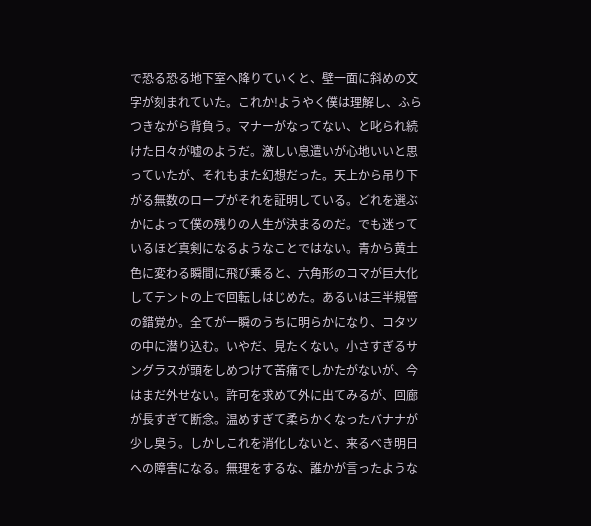で恐る恐る地下室へ降りていくと、壁一面に斜めの文字が刻まれていた。これか!ようやく僕は理解し、ふらつきながら背負う。マナーがなってない、と叱られ続けた日々が嘘のようだ。激しい息遣いが心地いいと思っていたが、それもまた幻想だった。天上から吊り下がる無数のロープがそれを証明している。どれを選ぶかによって僕の残りの人生が決まるのだ。でも迷っているほど真剣になるようなことではない。青から黄土色に変わる瞬間に飛び乗ると、六角形のコマが巨大化してテントの上で回転しはじめた。あるいは三半規管の錯覚か。全てが一瞬のうちに明らかになり、コタツの中に潜り込む。いやだ、見たくない。小さすぎるサングラスが頭をしめつけて苦痛でしかたがないが、今はまだ外せない。許可を求めて外に出てみるが、回廊が長すぎて断念。温めすぎて柔らかくなったバナナが少し臭う。しかしこれを消化しないと、来るべき明日への障害になる。無理をするな、誰かが言ったような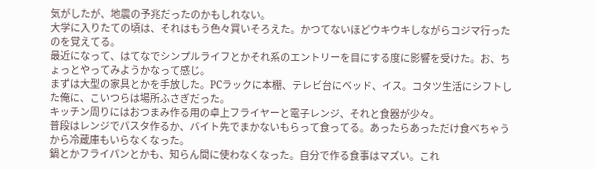気がしたが、地震の予兆だったのかもしれない。
大学に入りたての頃は、それはもう色々買いそろえた。かつてないほどウキウキしながらコジマ行ったのを覚えてる。
最近になって、はてなでシンプルライフとかそれ系のエントリーを目にする度に影響を受けた。お、ちょっとやってみようかなって感じ。
まずは大型の家具とかを手放した。PCラックに本棚、テレビ台にベッド、イス。コタツ生活にシフトした俺に、こいつらは場所ふさぎだった。
キッチン周りにはおつまみ作る用の卓上フライヤーと電子レンジ、それと食器が少々。
普段はレンジでパスタ作るか、バイト先でまかないもらって食ってる。あったらあっただけ食べちゃうから冷蔵庫もいらなくなった。
鍋とかフライパンとかも、知らん間に使わなくなった。自分で作る食事はマズい。これ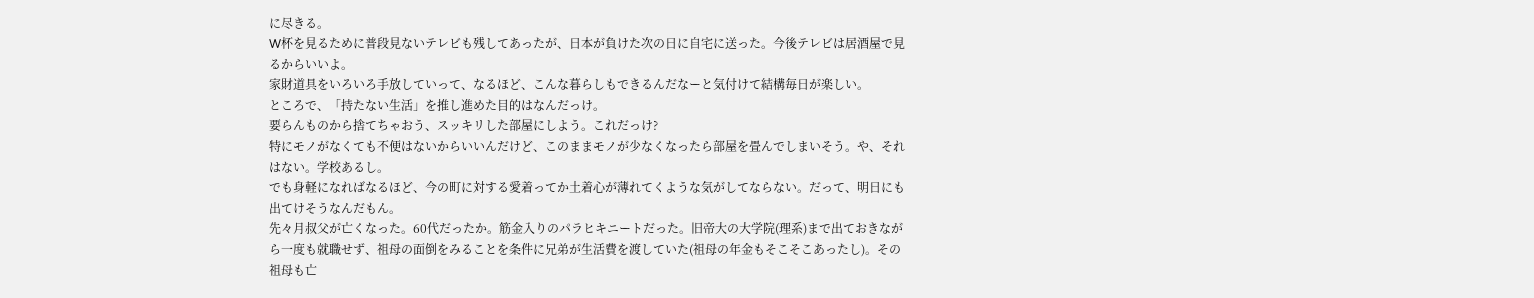に尽きる。
W杯を見るために普段見ないテレビも残してあったが、日本が負けた次の日に自宅に送った。今後テレビは居酒屋で見るからいいよ。
家財道具をいろいろ手放していって、なるほど、こんな暮らしもできるんだなーと気付けて結構毎日が楽しい。
ところで、「持たない生活」を推し進めた目的はなんだっけ。
要らんものから捨てちゃおう、スッキリした部屋にしよう。これだっけ?
特にモノがなくても不便はないからいいんだけど、このままモノが少なくなったら部屋を畳んでしまいそう。や、それはない。学校あるし。
でも身軽になればなるほど、今の町に対する愛着ってか土着心が薄れてくような気がしてならない。だって、明日にも出てけそうなんだもん。
先々月叔父が亡くなった。60代だったか。筋金入りのパラヒキニートだった。旧帝大の大学院(理系)まで出ておきながら一度も就職せず、祖母の面倒をみることを条件に兄弟が生活費を渡していた(祖母の年金もそこそこあったし)。その祖母も亡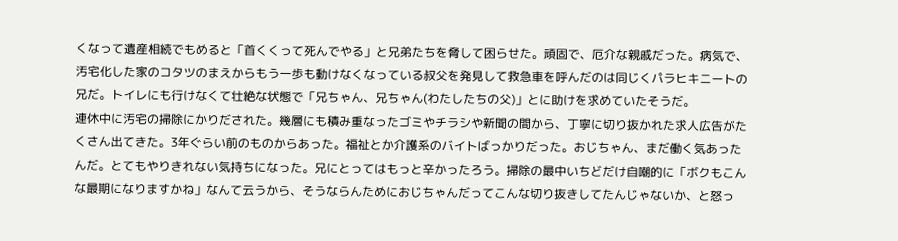くなって遺産相続でもめると「首くくって死んでやる」と兄弟たちを脅して困らせた。頑固で、厄介な親戚だった。病気で、汚宅化した家のコタツのまえからもう一歩も動けなくなっている叔父を発見して救急車を呼んだのは同じくパラヒキニートの兄だ。トイレにも行けなくて壮絶な状態で「兄ちゃん、兄ちゃん(わたしたちの父)」とに助けを求めていたそうだ。
連休中に汚宅の掃除にかりだされた。幾層にも積み重なったゴミやチラシや新聞の間から、丁寧に切り抜かれた求人広告がたくさん出てきた。3年ぐらい前のものからあった。福祉とか介護系のバイトばっかりだった。おじちゃん、まだ働く気あったんだ。とてもやりきれない気持ちになった。兄にとってはもっと辛かったろう。掃除の最中いちどだけ自嘲的に「ボクもこんな最期になりますかね」なんて云うから、そうならんためにおじちゃんだってこんな切り抜きしてたんじゃないか、と怒っ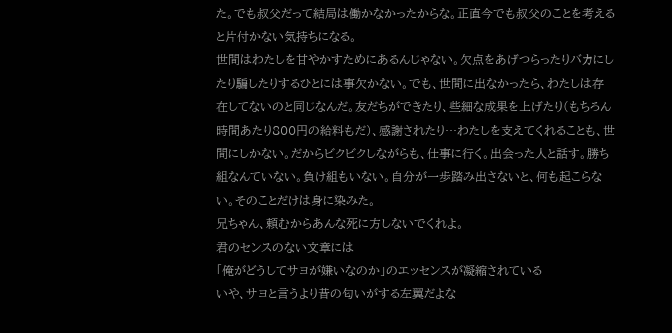た。でも叔父だって結局は働かなかったからな。正直今でも叔父のことを考えると片付かない気持ちになる。
世間はわたしを甘やかすためにあるんじゃない。欠点をあげつらったりバカにしたり騙したりするひとには事欠かない。でも、世間に出なかったら、わたしは存在してないのと同じなんだ。友だちができたり、些細な成果を上げたり(もちろん時間あたり800円の給料もだ)、感謝されたり…わたしを支えてくれることも、世間にしかない。だからビクビクしながらも、仕事に行く。出会った人と話す。勝ち組なんていない。負け組もいない。自分が一歩踏み出さないと、何も起こらない。そのことだけは身に染みた。
兄ちゃん、頼むからあんな死に方しないでくれよ。
君のセンスのない文章には
「俺がどうしてサヨが嫌いなのか」のエッセンスが凝縮されている
いや、サヨと言うより昔の匂いがする左翼だよな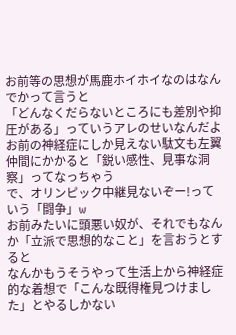お前等の思想が馬鹿ホイホイなのはなんでかって言うと
「どんなくだらないところにも差別や抑圧がある」っていうアレのせいなんだよ
お前の神経症にしか見えない駄文も左翼仲間にかかると「鋭い感性、見事な洞察」ってなっちゃう
で、オリンピック中継見ないぞー!っていう「闘争」w
お前みたいに頭悪い奴が、それでもなんか「立派で思想的なこと」を言おうとすると
なんかもうそうやって生活上から神経症的な着想で「こんな既得権見つけました」とやるしかない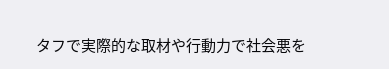タフで実際的な取材や行動力で社会悪を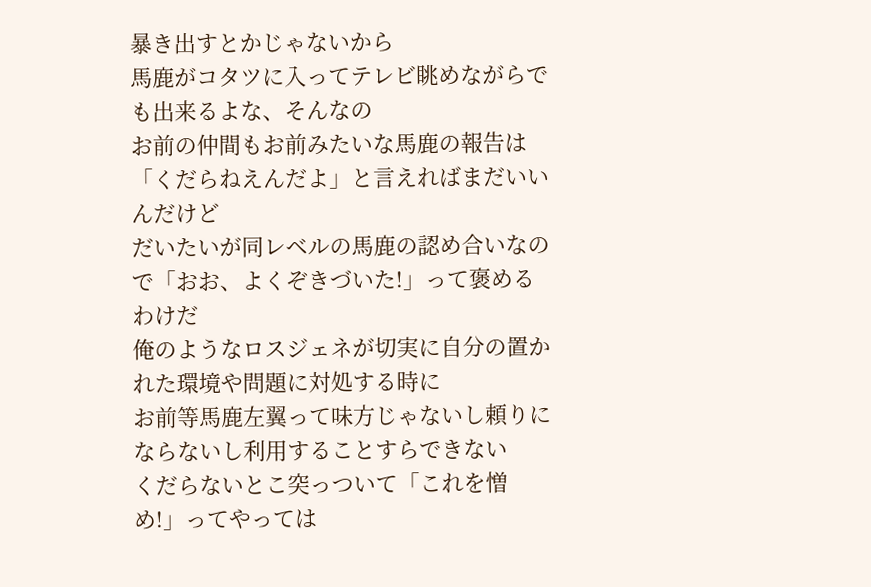暴き出すとかじゃないから
馬鹿がコタツに入ってテレビ眺めながらでも出来るよな、そんなの
お前の仲間もお前みたいな馬鹿の報告は「くだらねえんだよ」と言えればまだいいんだけど
だいたいが同レベルの馬鹿の認め合いなので「おお、よくぞきづいた!」って褒めるわけだ
俺のようなロスジェネが切実に自分の置かれた環境や問題に対処する時に
お前等馬鹿左翼って味方じゃないし頼りにならないし利用することすらできない
くだらないとこ突っついて「これを憎め!」ってやっては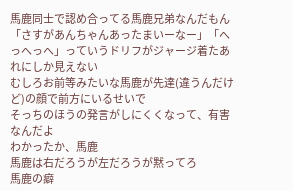馬鹿同士で認め合ってる馬鹿兄弟なんだもん
「さすがあんちゃんあったまいーなー」「へっへっへ」っていうドリフがジャージ着たあれにしか見えない
むしろお前等みたいな馬鹿が先達(違うんだけど)の顔で前方にいるせいで
そっちのほうの発言がしにくくなって、有害なんだよ
わかったか、馬鹿
馬鹿は右だろうが左だろうが黙ってろ
馬鹿の癖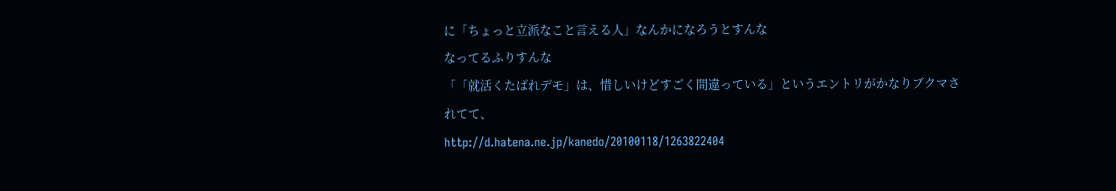に「ちょっと立派なこと言える人」なんかになろうとすんな
なってるふりすんな
「「就活くたばれデモ」は、惜しいけどすごく間違っている」というエントリがかなりブクマされてて、
http://d.hatena.ne.jp/kanedo/20100118/1263822404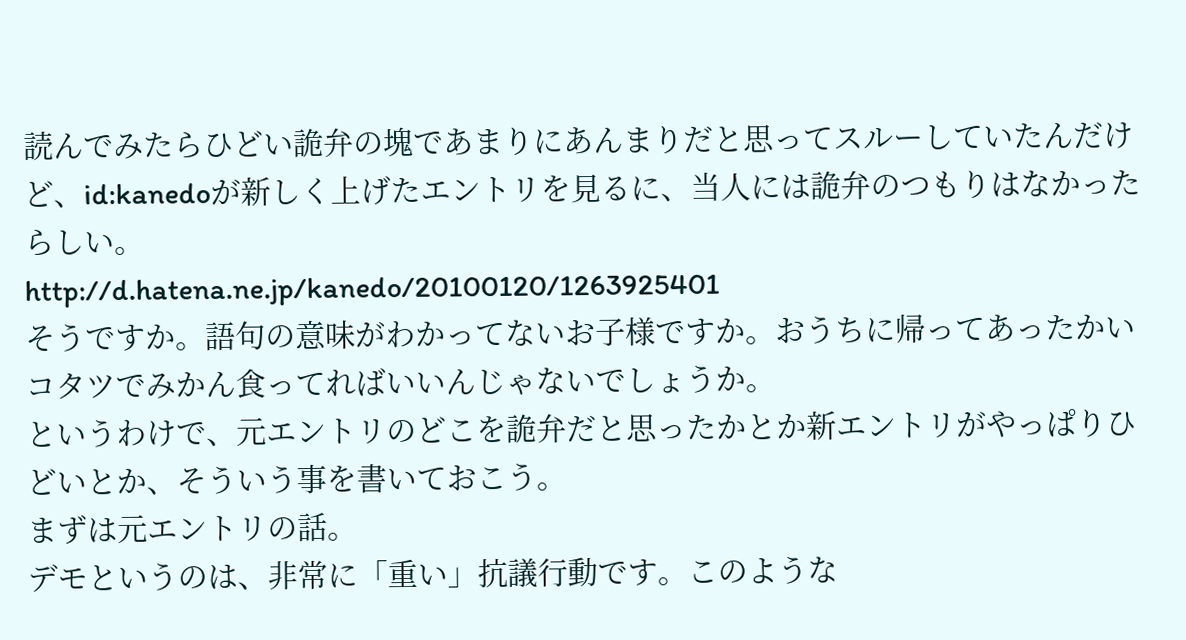読んでみたらひどい詭弁の塊であまりにあんまりだと思ってスルーしていたんだけど、id:kanedoが新しく上げたエントリを見るに、当人には詭弁のつもりはなかったらしい。
http://d.hatena.ne.jp/kanedo/20100120/1263925401
そうですか。語句の意味がわかってないお子様ですか。おうちに帰ってあったかいコタツでみかん食ってればいいんじゃないでしょうか。
というわけで、元エントリのどこを詭弁だと思ったかとか新エントリがやっぱりひどいとか、そういう事を書いておこう。
まずは元エントリの話。
デモというのは、非常に「重い」抗議行動です。このような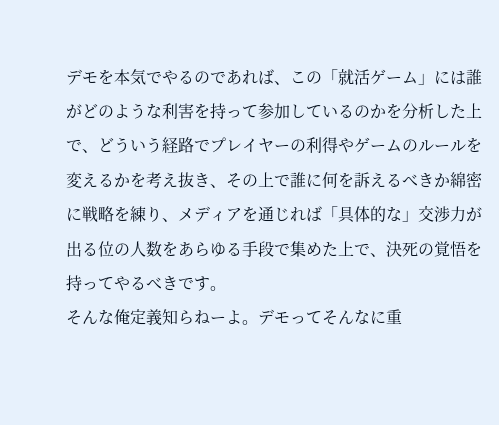デモを本気でやるのであれば、この「就活ゲーム」には誰がどのような利害を持って参加しているのかを分析した上で、どういう経路でプレイヤーの利得やゲームのルールを変えるかを考え抜き、その上で誰に何を訴えるべきか綿密に戦略を練り、メディアを通じれば「具体的な」交渉力が出る位の人数をあらゆる手段で集めた上で、決死の覚悟を持ってやるべきです。
そんな俺定義知らねーよ。デモってそんなに重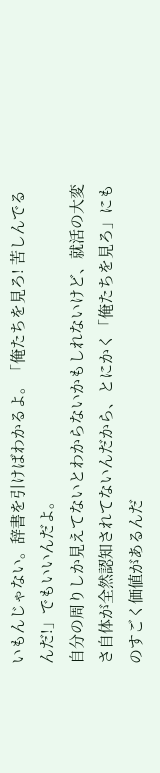いもんじゃない。辞書を引けばわかるよ。「俺たちを見ろ! 苦しんでるんだ!」でもいいんだよ。
自分の周りしか見えてないとわからないかもしれないけど、就活の大変さ自体が全然認知されてないんだから、とにかく「俺たちを見ろ」にものすごく価値があるんだ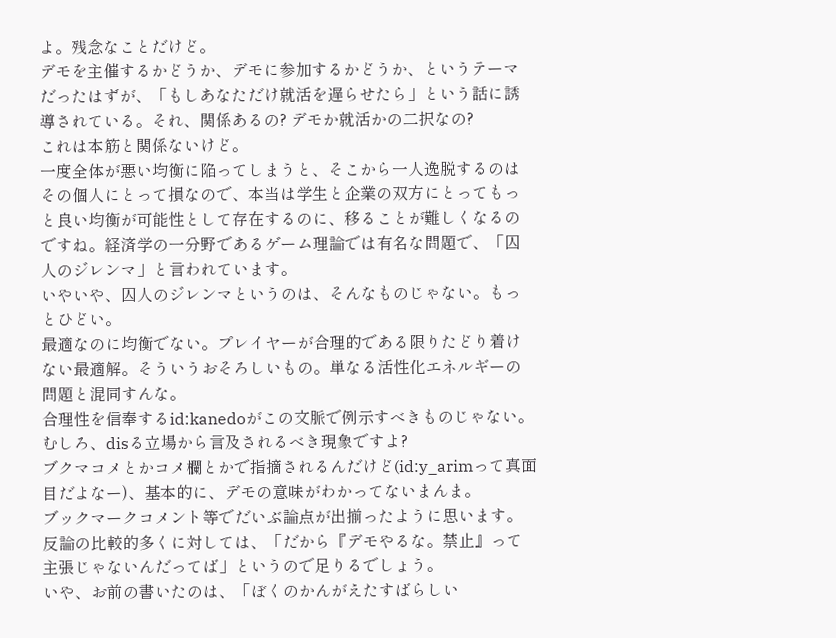よ。残念なことだけど。
デモを主催するかどうか、デモに参加するかどうか、というテーマだったはずが、「もしあなただけ就活を遅らせたら」という話に誘導されている。それ、関係あるの? デモか就活かの二択なの?
これは本筋と関係ないけど。
一度全体が悪い均衡に陥ってしまうと、そこから一人逸脱するのはその個人にとって損なので、本当は学生と企業の双方にとってもっと良い均衡が可能性として存在するのに、移ることが難しくなるのですね。経済学の一分野であるゲーム理論では有名な問題で、「囚人のジレンマ」と言われています。
いやいや、囚人のジレンマというのは、そんなものじゃない。もっとひどい。
最適なのに均衡でない。プレイヤーが合理的である限りたどり着けない最適解。そういうおそろしいもの。単なる活性化エネルギーの問題と混同すんな。
合理性を信奉するid:kanedoがこの文脈で例示すべきものじゃない。むしろ、disる立場から言及されるべき現象ですよ?
ブクマコメとかコメ欄とかで指摘されるんだけど(id:y_arimって真面目だよなー)、基本的に、デモの意味がわかってないまんま。
ブックマークコメント等でだいぶ論点が出揃ったように思います。反論の比較的多くに対しては、「だから『デモやるな。禁止』って主張じゃないんだってば」というので足りるでしょう。
いや、お前の書いたのは、「ぼくのかんがえたすばらしい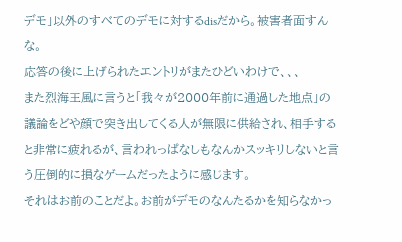デモ」以外のすべてのデモに対するdisだから。被害者面すんな。
応答の後に上げられたエントリがまたひどいわけで、、、
また烈海王風に言うと「我々が2000年前に通過した地点」の議論をどや顔で突き出してくる人が無限に供給され、相手すると非常に疲れるが、言われっぱなしもなんかスッキリしないと言う圧倒的に損なゲームだったように感じます。
それはお前のことだよ。お前がデモのなんたるかを知らなかっ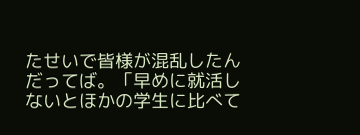たせいで皆様が混乱したんだってば。「早めに就活しないとほかの学生に比べて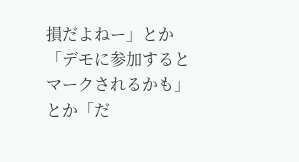損だよねー」とか「デモに参加するとマークされるかも」とか「だ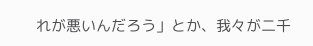れが悪いんだろう」とか、我々が二千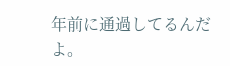年前に通過してるんだよ。